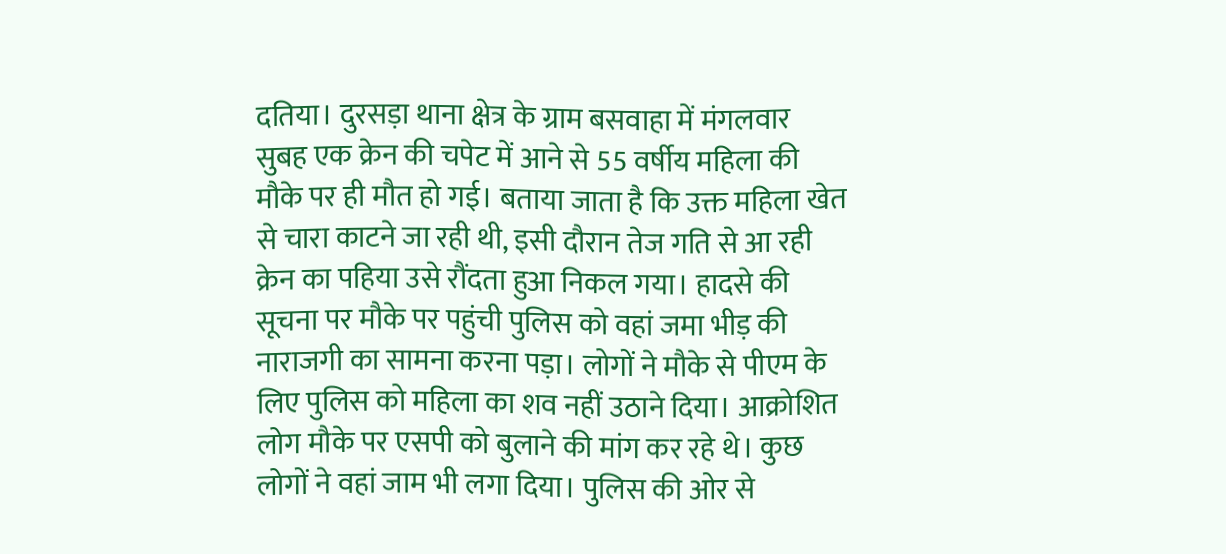दतिया। दुरसड़ा थाना क्षेत्र के ग्राम बसवाहा में मंगलवार सुबह एक क्रेन की चपेट में आने से 55 वर्षीय महिला की मौके पर ही मौत हो गई। बताया जाता है कि उक्त महिला खेत से चारा काटने जा रही थी, इसी दौरान तेज गति से आ रही क्रेन का पहिया उसे रौंदता हुआ निकल गया। हादसे की सूचना पर मौके पर पहुंची पुलिस को वहां जमा भीड़ की नाराजगी का सामना करना पड़ा। लोगों ने मौके से पीएम के लिए पुलिस को महिला का शव नहीं उठाने दिया। आक्रोशित लोग मौके पर एसपी को बुलाने की मांग कर रहे थे। कुछ लोगों ने वहां जाम भी लगा दिया। पुलिस की ओर से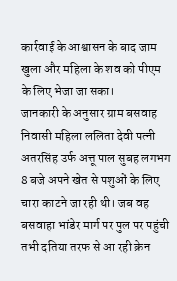कार्रवाई के आश्वासन के बाद जाम खुला और महिला के शव को पीएम के लिए भेजा जा सका।
जानकारी के अनुसार ग्राम बसवाह निवासी महिला ललिता देवी पत्नी अतरसिंह उर्फ अत्तू पाल सुबह लगभग 8 बजे अपने खेत से पशुओं के लिए चारा काटने जा रही थी। जब वह बसवाहा भांडेर मार्ग पर पुल पर पहुंची तभी दतिया तरफ से आ रही क्रेन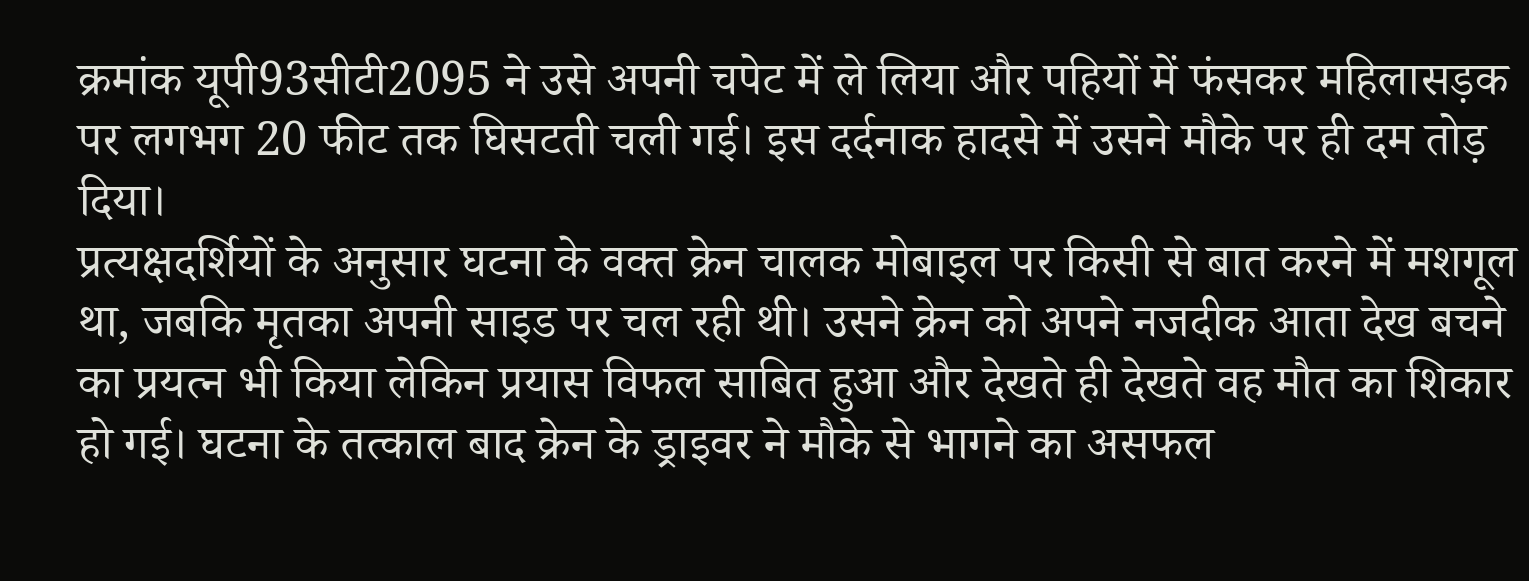क्रमांक यूपी93सीटी2095 ने उसे अपनी चपेट में ले लिया और पहियों में फंसकर महिलासड़क पर लगभग 20 फीट तक घिसटती चली गई। इस दर्दनाक हादसे में उसने मौके पर ही दम तोड़ दिया।
प्रत्यक्षदर्शियों के अनुसार घटना के वक्त क्रेन चालक मोबाइल पर किसी से बात करने में मशगूल था, जबकि मृतका अपनी साइड पर चल रही थी। उसने क्रेन को अपने नजदीक आता देख बचने का प्रयत्न भी किया लेकिन प्रयास विफल साबित हुआ और देखते ही देखते वह मौत का शिकार हो गई। घटना के तत्काल बाद क्रेन के ड्राइवर ने मौके से भागने का असफल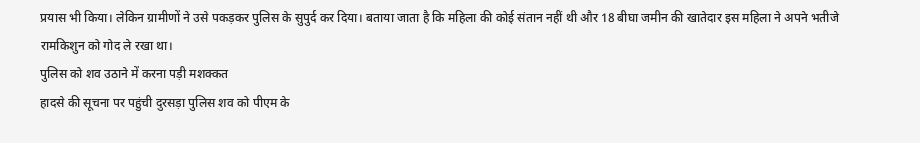प्रयास भी किया। लेकिन ग्रामीणों ने उसे पकड़कर पुलिस के सुपुर्द कर दिया। बताया जाता है कि महिला की कोई संतान नहीं थी और 18 बीघा जमीन की खातेदार इस महिला ने अपने भतीजे रामकिशुन को गोद ले रखा था।
पुलिस को शव उठाने में करना पड़ी मशक्कत
हादसे की सूचना पर पहुंची दुरसड़ा पुलिस शव को पीएम के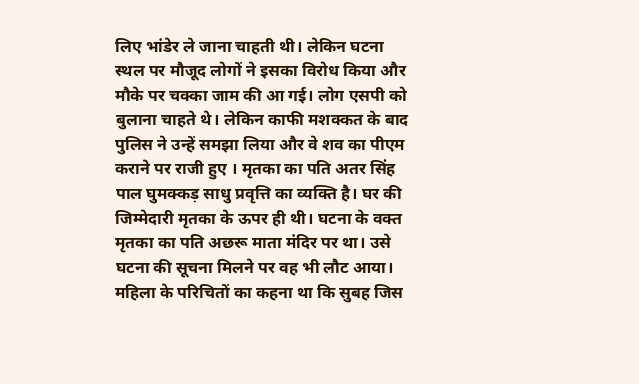लिए भांडेर ले जाना चाहती थी। लेकिन घटना स्थल पर मौजूद लोगों ने इसका विरोध किया और मौके पर चक्का जाम की आ गई। लोग एसपी को बुलाना चाहते थे। लेकिन काफी मशक्कत के बाद पुलिस ने उन्हें समझा लिया और वे शव का पीएम कराने पर राजी हुए । मृतका का पति अतर सिंह पाल घुमक्कड़ साधु प्रवृत्ति का व्यक्ति है। घर की जिम्मेदारी मृतका के ऊपर ही थी। घटना के वक्त मृतका का पति अछरू माता मंदिर पर था। उसे घटना की सूचना मिलने पर वह भी लौट आया। महिला के परिचितों का कहना था कि सुबह जिस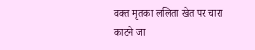वक्त मृतका ललिता खेत पर चारा काटने जा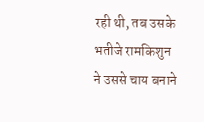रही थी, तब उसके भतीजे रामकिशुन ने उससे चाय बनाने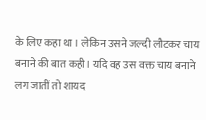के लिए कहा था । लेकिन उसने जल्दी लौटकर चाय बनाने की बात कही। यदि वह उस वक्त चाय बनाने लग जातीं तो शायद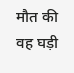मौत की वह घड़ी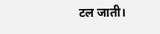टल जाती।